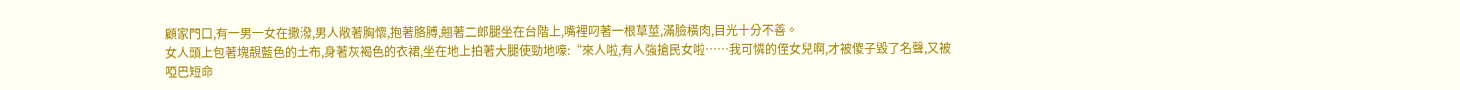顧家門口,有一男一女在撒潑,男人敞著胸懷,抱著胳膊,翹著二郎腿坐在台階上,嘴裡叼著一根草莖,滿臉橫肉,目光十分不善。
女人頭上包著塊靚藍色的土布,身著灰褐色的衣裙,坐在地上拍著大腿使勁地嚎:“來人啦,有人強搶民女啦……我可憐的侄女兒啊,才被傻子毀了名聲,又被啞巴短命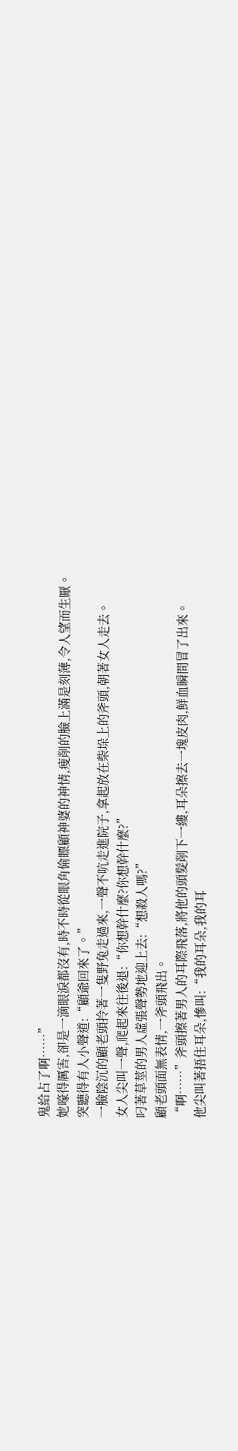鬼給占了啊……”
她嚎得厲害,卻是一滴眼淚都沒有,時不時從眼角偷瞟顧神婆的神情,瘦削的臉上滿是刻薄,令人望而生厭。
突聽得有人小聲道:“顧爺回來了。”
一臉陰沉的顧老頭拎著一隻野兔走過來,一聲不吭走進院子,拿起放在柴垛上的斧頭,朝著女人走去。
女人尖叫一聲,爬起來往後退:“你想幹什麼?你想幹什麼?”
叼著草莖的男人虛張聲勢地迎上去:“想殺人嗎?”
顧老頭面無表情,一斧頭飛出。
“啊……”斧頭擦著男人的耳際飛落,將他的頭髮削下一縷,耳朵擦去一塊皮肉,鮮血瞬間冒了出來。
他尖叫著捂住耳朵,慘叫:“我的耳朵,我的耳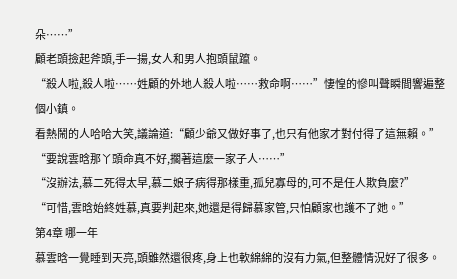朵……”
顧老頭撿起斧頭,手一揚,女人和男人抱頭鼠躥。
“殺人啦,殺人啦……姓顧的外地人殺人啦……救命啊……”悽惶的慘叫聲瞬間響遍整個小鎮。
看熱鬧的人哈哈大笑,議論道:“顧少爺又做好事了,也只有他家才對付得了這無賴。”
“要說雲晗那丫頭命真不好,擱著這麼一家子人……”
“沒辦法,慕二死得太早,慕二娘子病得那樣重,孤兒寡母的,可不是任人欺負麼?”
“可惜,雲晗始終姓慕,真要判起來,她還是得歸慕家管,只怕顧家也護不了她。”
第4章 哪一年
慕雲晗一覺睡到天亮,頭雖然還很疼,身上也軟綿綿的沒有力氣,但整體情況好了很多。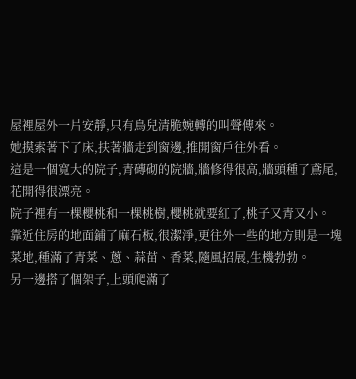屋裡屋外一片安靜,只有鳥兒清脆婉轉的叫聲傳來。
她摸索著下了床,扶著牆走到窗邊,推開窗戶往外看。
這是一個寬大的院子,青磚砌的院牆,牆修得很高,牆頭種了鳶尾,花開得很漂亮。
院子裡有一棵櫻桃和一棵桃樹,櫻桃就要紅了,桃子又青又小。
靠近住房的地面鋪了麻石板,很潔淨,更往外一些的地方則是一塊菜地,種滿了青菜、蔥、蒜苗、香菜,隨風招展,生機勃勃。
另一邊搭了個架子,上頭爬滿了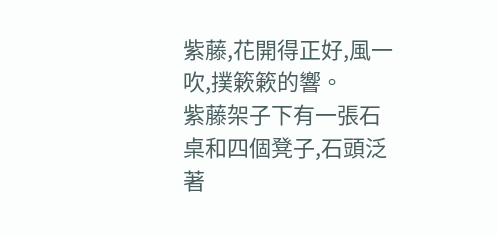紫藤,花開得正好,風一吹,撲簌簌的響。
紫藤架子下有一張石桌和四個凳子,石頭泛著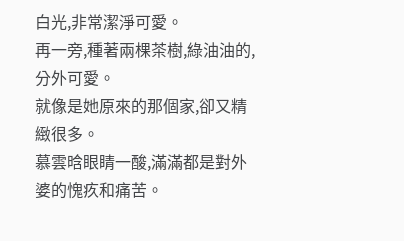白光,非常潔淨可愛。
再一旁,種著兩棵茶樹,綠油油的,分外可愛。
就像是她原來的那個家,卻又精緻很多。
慕雲晗眼睛一酸,滿滿都是對外婆的愧疚和痛苦。